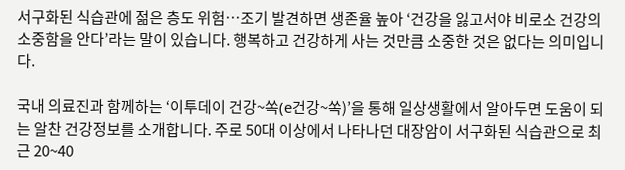서구화된 식습관에 젊은 층도 위험…조기 발견하면 생존율 높아 ‘건강을 잃고서야 비로소 건강의 소중함을 안다’라는 말이 있습니다. 행복하고 건강하게 사는 것만큼 소중한 것은 없다는 의미입니다.

국내 의료진과 함께하는 ‘이투데이 건강~쏙(e건강~쏙)’을 통해 일상생활에서 알아두면 도움이 되는 알찬 건강정보를 소개합니다. 주로 50대 이상에서 나타나던 대장암이 서구화된 식습관으로 최근 20~40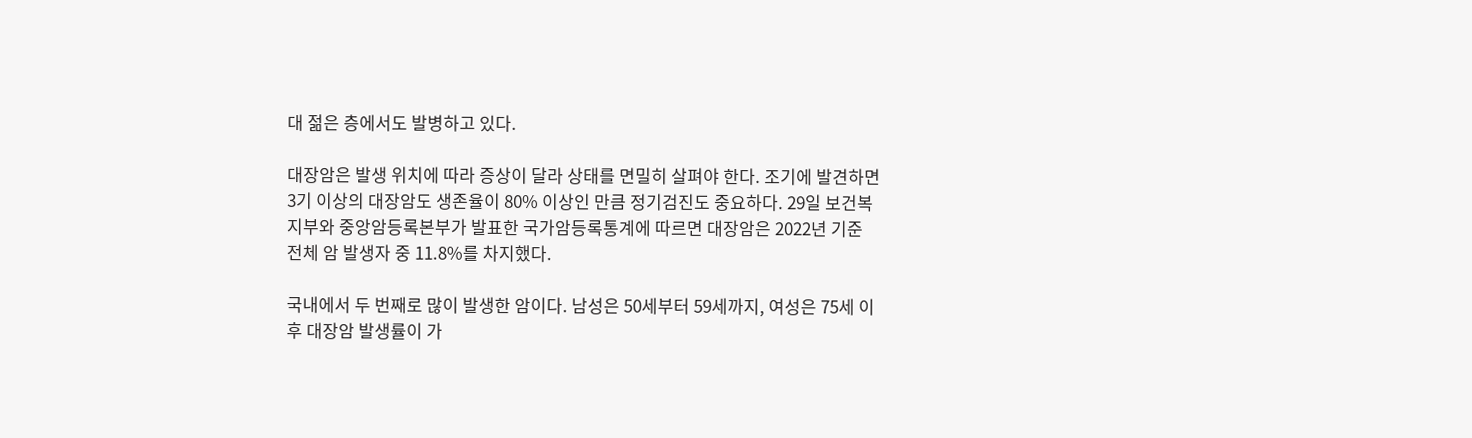대 젊은 층에서도 발병하고 있다.

대장암은 발생 위치에 따라 증상이 달라 상태를 면밀히 살펴야 한다. 조기에 발견하면 3기 이상의 대장암도 생존율이 80% 이상인 만큼 정기검진도 중요하다. 29일 보건복지부와 중앙암등록본부가 발표한 국가암등록통계에 따르면 대장암은 2022년 기준 전체 암 발생자 중 11.8%를 차지했다.

국내에서 두 번째로 많이 발생한 암이다. 남성은 50세부터 59세까지, 여성은 75세 이후 대장암 발생률이 가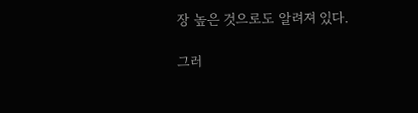장 높은 것으로도 알려져 있다.

그러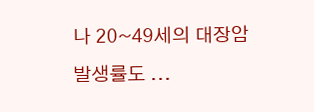나 20~49세의 대장암 발생률도 ...